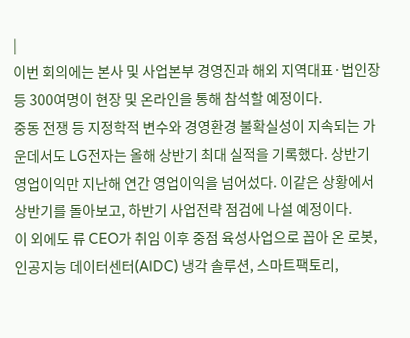|
이번 회의에는 본사 및 사업본부 경영진과 해외 지역대표·법인장 등 300여명이 현장 및 온라인을 통해 참석할 예정이다.
중동 전쟁 등 지정학적 변수와 경영환경 불확실성이 지속되는 가운데서도 LG전자는 올해 상반기 최대 실적을 기록했다. 상반기 영업이익만 지난해 연간 영업이익을 넘어섰다. 이같은 상황에서 상반기를 돌아보고, 하반기 사업전략 점검에 나설 예정이다.
이 외에도 류 CEO가 취임 이후 중점 육성사업으로 꼽아 온 로봇, 인공지능 데이터센터(AIDC) 냉각 솔루션, 스마트팩토리,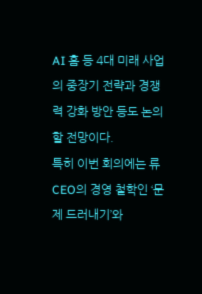AI 홈 등 4대 미래 사업의 중장기 전략과 경쟁력 강화 방안 등도 논의할 전망이다.
특히 이번 회의에는 류 CEO의 경영 철학인 ‘문제 드러내기’와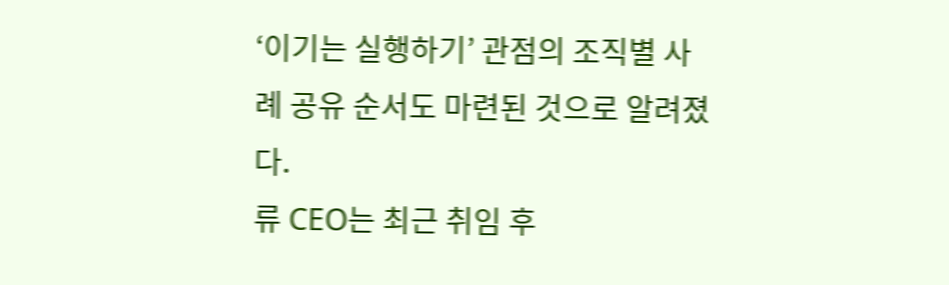‘이기는 실행하기’ 관점의 조직별 사례 공유 순서도 마련된 것으로 알려졌다.
류 CEO는 최근 취임 후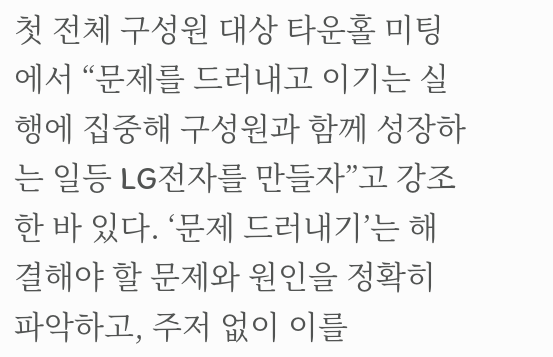첫 전체 구성원 대상 타운홀 미팅에서 “문제를 드러내고 이기는 실행에 집중해 구성원과 함께 성장하는 일등 LG전자를 만들자”고 강조한 바 있다. ‘문제 드러내기’는 해결해야 할 문제와 원인을 정확히 파악하고, 주저 없이 이를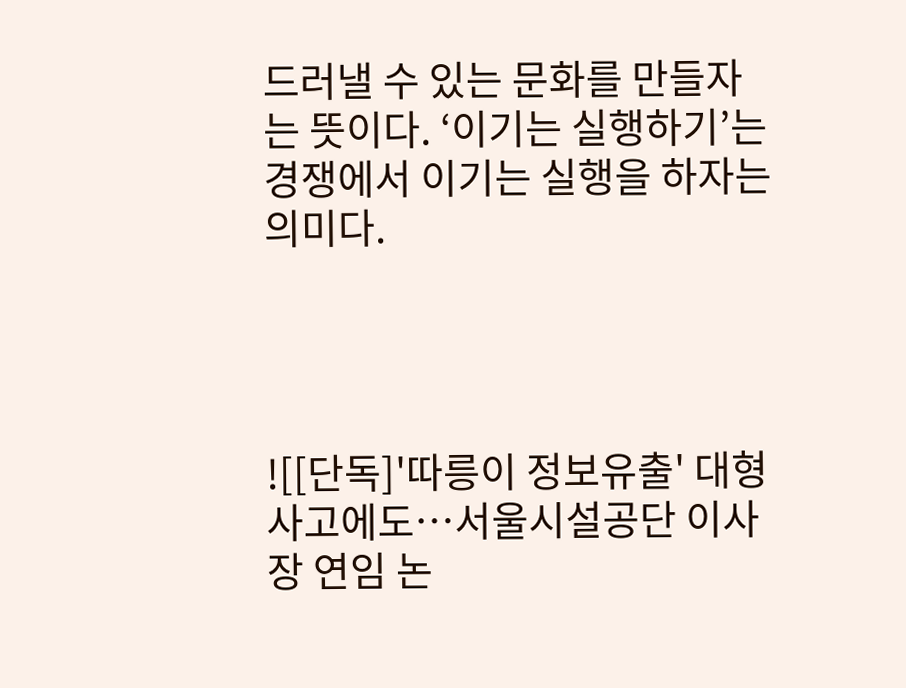드러낼 수 있는 문화를 만들자는 뜻이다. ‘이기는 실행하기’는 경쟁에서 이기는 실행을 하자는 의미다.




![[단독]'따릉이 정보유출' 대형사고에도…서울시설공단 이사장 연임 논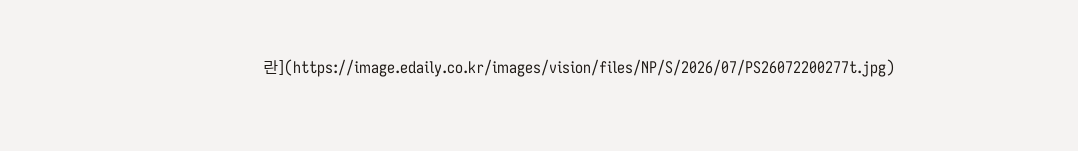란](https://image.edaily.co.kr/images/vision/files/NP/S/2026/07/PS26072200277t.jpg)